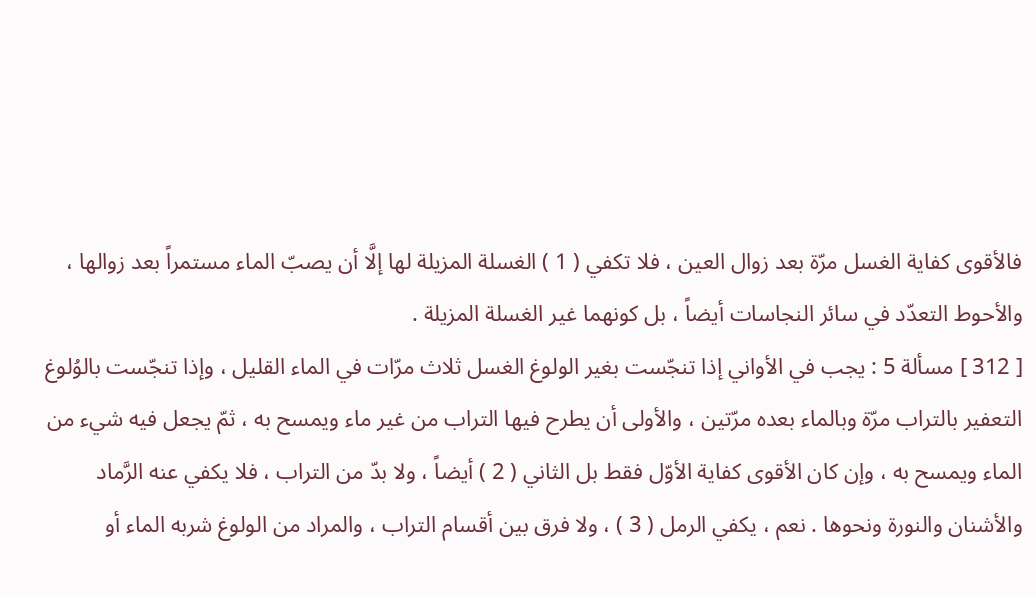فالأقوى كفاية الغسل مرّة بعد زوال العين ، فلا تكفي ( 1 ) الغسلة المزيلة لها إلَّا أن يصبّ الماء مستمراً بعد زوالها ، والأحوط التعدّد في سائر النجاسات أيضاً ، بل كونهما غير الغسلة المزيلة .
[ 312 ] مسألة 5 : يجب في الأواني إذا تنجّست بغير الولوغ الغسل ثلاث مرّات في الماء القليل ، وإذا تنجّست بالوُلوغ التعفير بالتراب مرّة وبالماء بعده مرّتين ، والأولى أن يطرح فيها التراب من غير ماء ويمسح به ، ثمّ يجعل فيه شيء من الماء ويمسح به ، وإن كان الأقوى كفاية الأوّل فقط بل الثاني ( 2 ) أيضاً ، ولا بدّ من التراب ، فلا يكفي عنه الرَّماد والأشنان والنورة ونحوها . نعم ، يكفي الرمل ( 3 ) ، ولا فرق بين أقسام التراب ، والمراد من الولوغ شربه الماء أو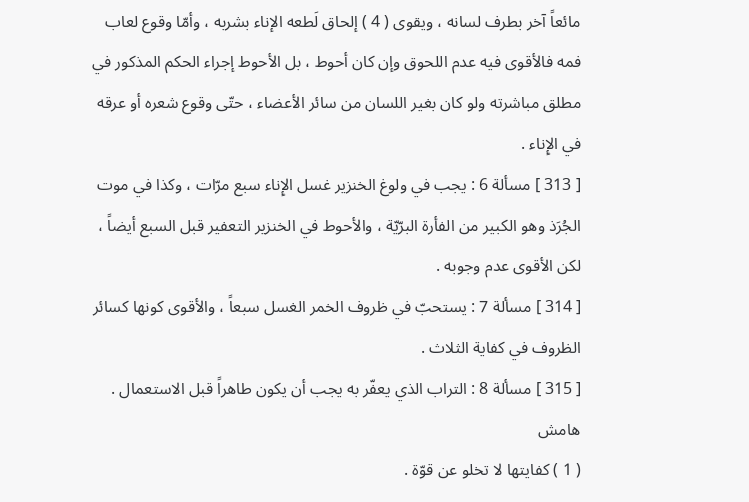مائعاً آخر بطرف لسانه ، ويقوى ( 4 ) إلحاق لَطعه الإناء بشربه ، وأمّا وقوع لعاب فمه فالأقوى فيه عدم اللحوق وإن كان أحوط ، بل الأحوط إجراء الحكم المذكور في مطلق مباشرته ولو كان بغير اللسان من سائر الأعضاء ، حتّى وقوع شعره أو عرقه في الإِناء .
[ 313 ] مسألة 6 : يجب في ولوغ الخنزير غسل الإِناء سبع مرّات ، وكذا في موت الجُرَذ وهو الكبير من الفأرة البرّيّة ، والأحوط في الخنزير التعفير قبل السبع أيضاً ، لكن الأقوى عدم وجوبه .
[ 314 ] مسألة 7 : يستحبّ في ظروف الخمر الغسل سبعاً ، والأقوى كونها كسائر الظروف في كفاية الثلاث .
[ 315 ] مسألة 8 : التراب الذي يعفّر به يجب أن يكون طاهراً قبل الاستعمال .
هامش
( 1 ) كفايتها لا تخلو عن قوّة .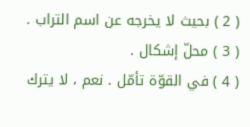( 2 ) بحيث لا يخرجه عن اسم التراب .
( 3 ) محلّ إشكال .
( 4 ) في القوّة تأمّل . نعم ، لا يترك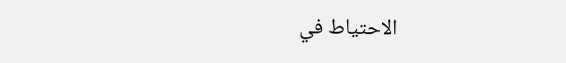الاحتياط في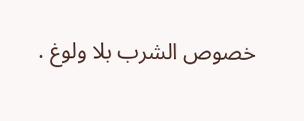خصوص الشرب بلا ولوغ .